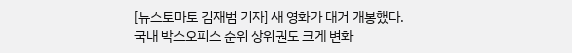[뉴스토마토 김재범 기자] 새 영화가 대거 개봉했다. 국내 박스오피스 순위 상위권도 크게 변화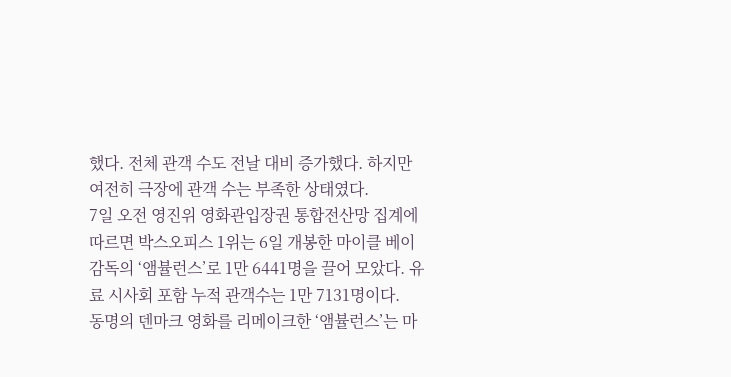했다. 전체 관객 수도 전날 대비 증가했다. 하지만 여전히 극장에 관객 수는 부족한 상태였다.
7일 오전 영진위 영화관입장권 통합전산망 집계에 따르면 박스오피스 1위는 6일 개봉한 마이클 베이 감독의 ‘앰뷸런스’로 1만 6441명을 끌어 모았다. 유료 시사회 포함 누적 관객수는 1만 7131명이다.
동명의 덴마크 영화를 리메이크한 ‘앰뷸런스’는 마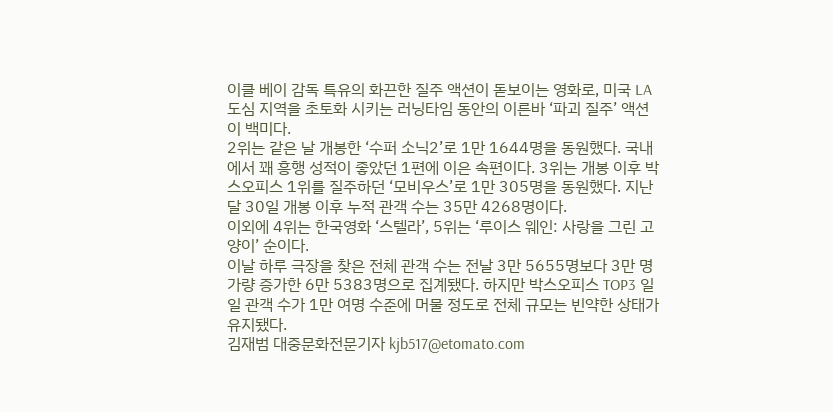이클 베이 감독 특유의 화끈한 질주 액션이 돋보이는 영화로, 미국 LA도심 지역을 초토화 시키는 러닝타임 동안의 이른바 ‘파괴 질주’ 액션이 백미다.
2위는 같은 날 개봉한 ‘수퍼 소닉2’로 1만 1644명을 동원했다. 국내에서 꽤 흥행 성적이 좋았던 1편에 이은 속편이다. 3위는 개봉 이후 박스오피스 1위를 질주하던 ‘모비우스’로 1만 305명을 동원했다. 지난 달 30일 개봉 이후 누적 관객 수는 35만 4268명이다.
이외에 4위는 한국영화 ‘스텔라’, 5위는 ‘루이스 웨인: 사랑을 그린 고양이’ 순이다.
이날 하루 극장을 찾은 전체 관객 수는 전날 3만 5655명보다 3만 명 가량 증가한 6만 5383명으로 집계됐다. 하지만 박스오피스 TOP3 일일 관객 수가 1만 여명 수준에 머물 정도로 전체 규모는 빈약한 상태가 유지됐다.
김재범 대중문화전문기자 kjb517@etomato.com